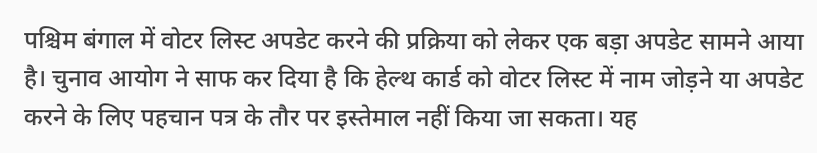पश्चिम बंगाल में वोटर लिस्ट अपडेट करने की प्रक्रिया को लेकर एक बड़ा अपडेट सामने आया है। चुनाव आयोग ने साफ कर दिया है कि हेल्थ कार्ड को वोटर लिस्ट में नाम जोड़ने या अपडेट करने के लिए पहचान पत्र के तौर पर इस्तेमाल नहीं किया जा सकता। यह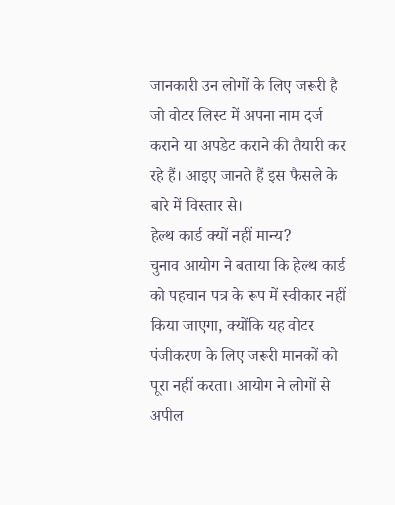जानकारी उन लोगों के लिए जरूरी है जो वोटर लिस्ट में अपना नाम दर्ज कराने या अपडेट कराने की तैयारी कर रहे हैं। आइए जानते हैं इस फैसले के बारे में विस्तार से।
हेल्थ कार्ड क्यों नहीं मान्य?
चुनाव आयोग ने बताया कि हेल्थ कार्ड को पहचान पत्र के रूप में स्वीकार नहीं किया जाएगा, क्योंकि यह वोटर पंजीकरण के लिए जरूरी मानकों को पूरा नहीं करता। आयोग ने लोगों से अपील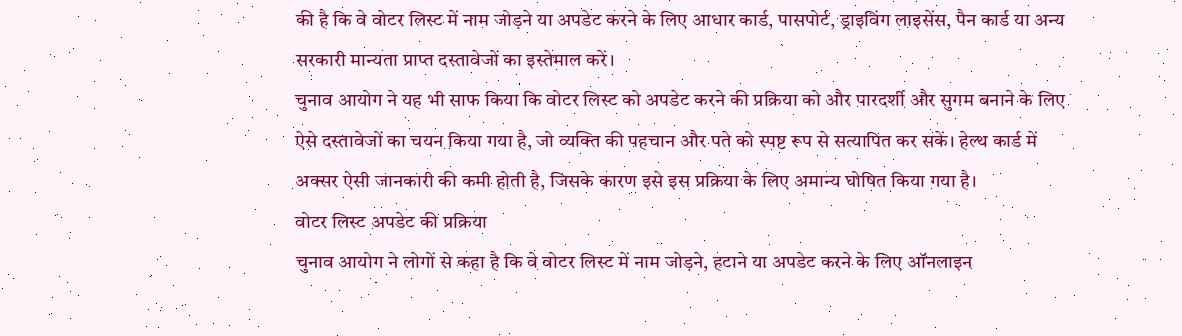की है कि वे वोटर लिस्ट में नाम जोड़ने या अपडेट करने के लिए आधार कार्ड, पासपोर्ट, ड्राइविंग लाइसेंस, पैन कार्ड या अन्य सरकारी मान्यता प्राप्त दस्तावेजों का इस्तेमाल करें।
चुनाव आयोग ने यह भी साफ किया कि वोटर लिस्ट को अपडेट करने की प्रक्रिया को और पारदर्शी और सुगम बनाने के लिए ऐसे दस्तावेजों का चयन किया गया है, जो व्यक्ति की पहचान और पते को स्पष्ट रूप से सत्यापित कर सकें। हेल्थ कार्ड में अक्सर ऐसी जानकारी की कमी होती है, जिसके कारण इसे इस प्रक्रिया के लिए अमान्य घोषित किया गया है।
वोटर लिस्ट अपडेट की प्रक्रिया
चुनाव आयोग ने लोगों से कहा है कि वे वोटर लिस्ट में नाम जोड़ने, हटाने या अपडेट करने के लिए ऑनलाइन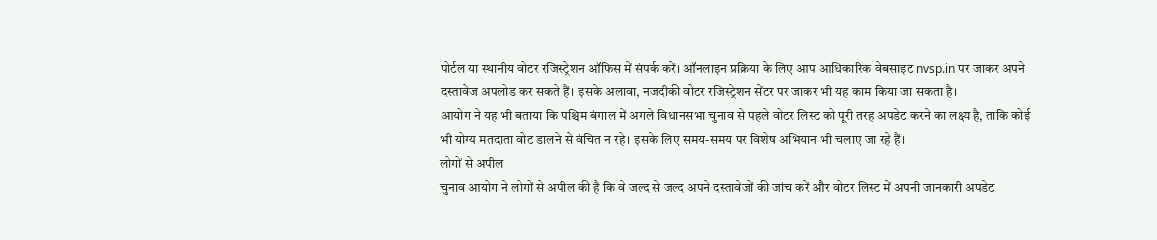पोर्टल या स्थानीय वोटर रजिस्ट्रेशन ऑफिस में संपर्क करें। ऑनलाइन प्रक्रिया के लिए आप आधिकारिक वेबसाइट nvsp.in पर जाकर अपने दस्तावेज अपलोड कर सकते हैं। इसके अलावा, नजदीकी वोटर रजिस्ट्रेशन सेंटर पर जाकर भी यह काम किया जा सकता है।
आयोग ने यह भी बताया कि पश्चिम बंगाल में अगले विधानसभा चुनाव से पहले वोटर लिस्ट को पूरी तरह अपडेट करने का लक्ष्य है, ताकि कोई भी योग्य मतदाता वोट डालने से वंचित न रहे। इसके लिए समय-समय पर विशेष अभियान भी चलाए जा रहे हैं।
लोगों से अपील
चुनाव आयोग ने लोगों से अपील की है कि वे जल्द से जल्द अपने दस्तावेजों की जांच करें और वोटर लिस्ट में अपनी जानकारी अपडेट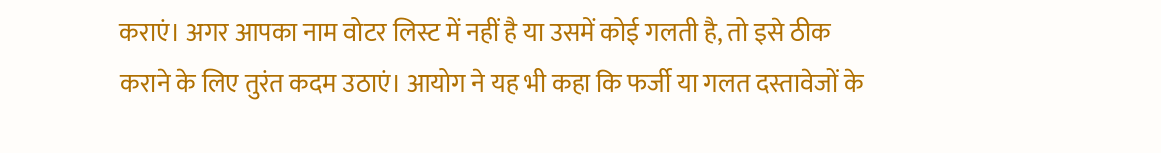कराएं। अगर आपका नाम वोटर लिस्ट में नहीं है या उसमें कोई गलती है, तो इसे ठीक कराने के लिए तुरंत कदम उठाएं। आयोग ने यह भी कहा कि फर्जी या गलत दस्तावेजों के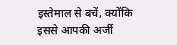इस्तेमाल से बचें, क्योंकि इससे आपकी अर्जी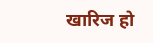खारिज हो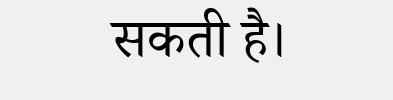सकती है।